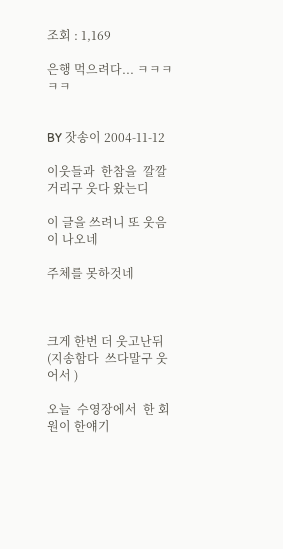조회 : 1,169

은행 먹으려다... ㅋㅋㅋㅋㅋ


BY 잣송이 2004-11-12

이웃들과  한참을  깔깔거리구 웃다 왔는디

이 글을 쓰려니 또 웃음이 나오네

주체를 못하것네



크게 한번 더 웃고난뒤  (지송함다  쓰다말구 웃어서 )

오늘  수영장에서  한 회원이 한얘기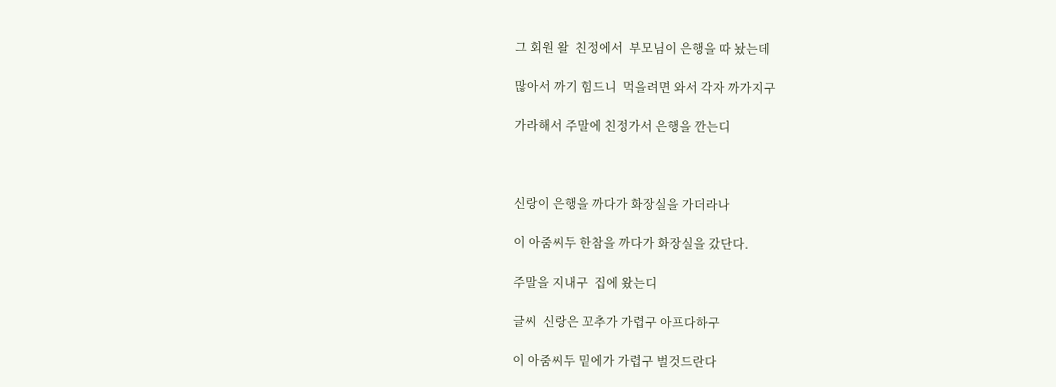그 회원 왈  친정에서  부모님이 은행을 따 놨는데

많아서 까기 힘드니  먹을려면 와서 각자 까가지구

가라해서 주말에 친정가서 은행을 깐는디



신랑이 은행을 까다가 화장실을 가더라나

이 아줌씨두 한참을 까다가 화장실을 갔단다.

주말을 지내구  집에 왔는디

글씨  신랑은 꼬추가 가렵구 아프다하구

이 아줌씨두 밑에가 가렵구 벌것드란다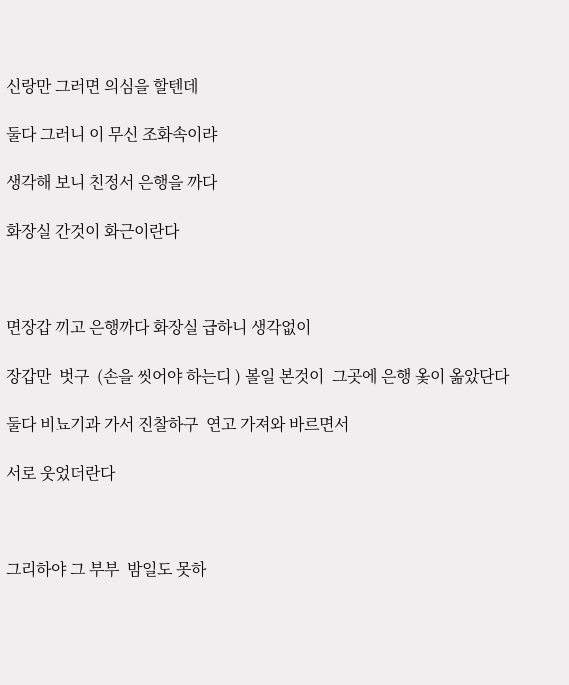신랑만 그러면 의심을 할텐데

둘다 그러니 이 무신 조화속이랴

생각해 보니 친정서 은행을 까다

화장실 간것이 화근이란다



면장갑 끼고 은행까다 화장실 급하니 생각없이

장갑만  벗구  (손을 씻어야 하는디 ) 볼일 본것이  그곳에 은행 옻이 옮았단다

둘다 비뇨기과 가서 진찰하구  연고 가져와 바르면서

서로 웃었더란다



그리하야 그 부부  밤일도 못하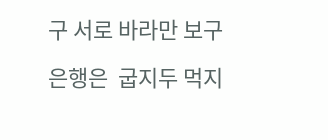구 서로 바라만 보구

은행은  굽지두 먹지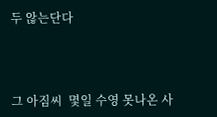두 않는단다



그 아짐씨  몇일 수영 못나온 사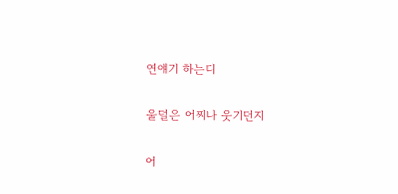연얘기 하는디

울덜은 어찌나 웃기던지

어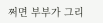쩌면 부부가 그리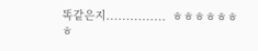똑같은지...............  ㅎㅎㅎㅎㅎㅎㅎ